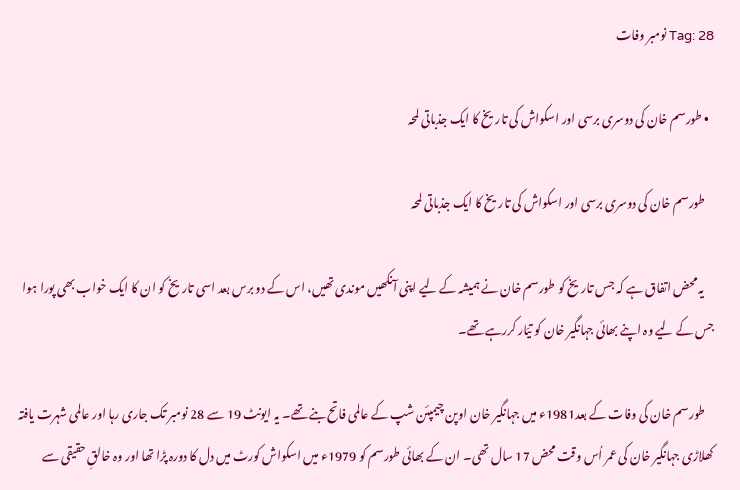Tag: 28 نومبر وفات

  • طورسم خان کی دوسری برسی اور اسکواش کی تاریخ کا ایک جذباتی لمحہ

    طورسم خان کی دوسری برسی اور اسکواش کی تاریخ کا ایک جذباتی لمحہ

    یہ محض اتفاق ہے کہ جس تاریخ کو طورسم خان نے ہمیشہ کے لیے اپنی آنکھیں موندی تھیں، اس کے دو برس بعد اسی تاریخ کو ان کا ایک خواب بھی پورا ہوا جس کے لیے وہ اپنے بھائی جہانگیر خان کو تیّار کررہے تھے۔

    طورسم خان کی وفات کے بعد1981ء میں جہانگیر خان اوپن چیمپئن شپ کے عالمی فاتح بنے تھے۔ یہ ایونٹ 19 سے 28 نومبر تک جاری رہا اور عالمی شہرت یافتہ کھلاڑی جہانگیر خان کی عمر اُس وقت محض 17 سال تھی۔ ان کے بھائی طورسم کو 1979ء میں اسکواش کورٹ میں‌ دل کا دورہ پڑا تھا اور وہ خالقِ حقیقی سے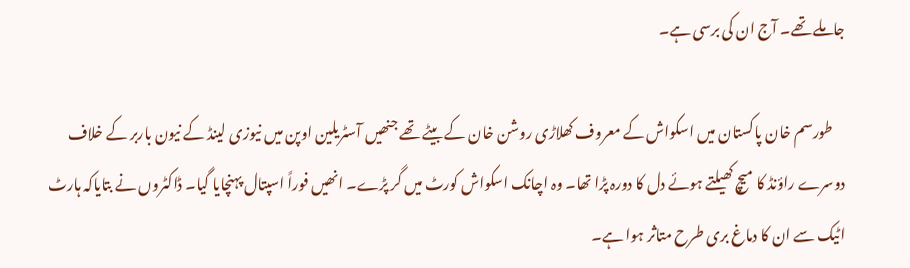جاملے تھے۔ آج ان کی برسی ہے۔

    طورسم خان پاکستان میں اسکواش کے معروف کھلاڑی روشن خان کے بیٹے تھے جنھیں آسٹریلین اوپن میں نیوزی لینڈ کے نیون باربر کے خلاف دوسرے راؤنڈ کا میچ کھیلتے ہوئے دل کا دورہ پڑا تھا۔ وہ اچانک اسکواش کورٹ میں گر پڑے۔ انھیں فوراً اسپتال پہنچایا گیا۔ ڈاکٹروں نے بتایاکہ ہارٹ اٹیک سے ان کا دماغ بری طرح متاثر ہوا ہے۔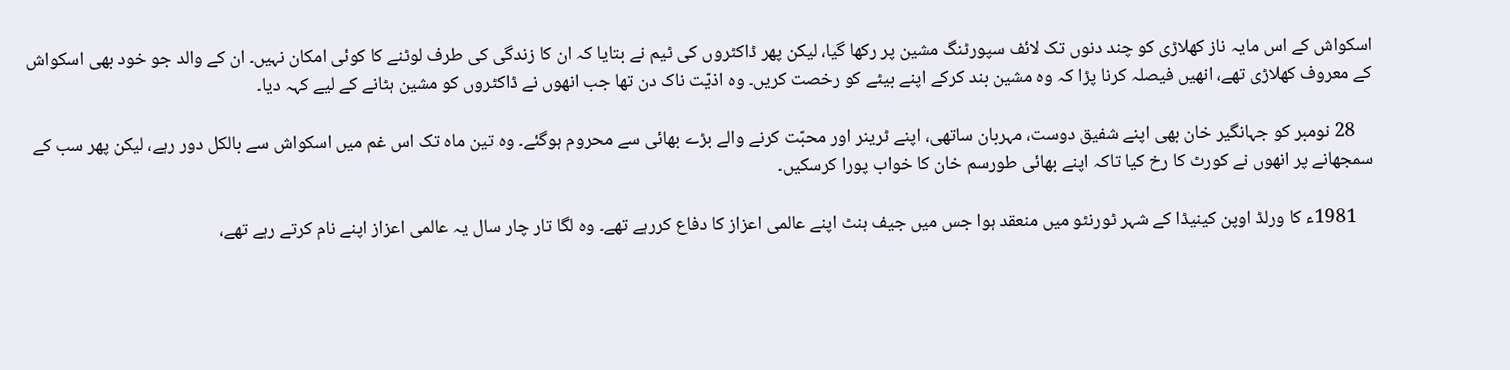اسکواش کے اس مایہ ناز کھلاڑی کو چند دنوں تک لائف سپورٹنگ مشین پر رکھا گیا، لیکن پھر ڈاکٹروں کی ٹیم نے بتایا کہ ان کا زندگی کی طرف لوٹنے کا کوئی امکان نہیں۔ ان کے والد جو خود بھی اسکواش کے معروف کھلاڑی تھے، انھیں فیصلہ کرنا پڑا کہ وہ مشین بند کرکے اپنے بیٹے کو رخصت کریں۔ وہ اذیّت ناک دن تھا جب انھوں‌ نے ڈاکٹروں کو مشین ہٹانے کے لیے کہہ دیا۔

    28 نومبر کو جہانگیر خان بھی اپنے شفیق دوست، مہربان ساتھی، اپنے ٹرینر اور محبّت کرنے والے بڑے بھائی سے محروم ہوگئے۔ وہ تین ماہ تک اس غم میں‌ اسکواش سے بالکل دور رہے، لیکن پھر سب کے سمجھانے پر انھوں نے کورٹ کا رخ کیا تاکہ اپنے بھائی طورسم خان کا خواب پورا کرسکیں۔

    1981ء کا ورلڈ اوپن کینیڈا کے شہر ٹورنٹو میں منعقد ہوا جس میں جیف ہنٹ اپنے عالمی اعزاز کا دفاع کررہے تھے۔ وہ لگا تار چار سال یہ عالمی اعزاز اپنے نام کرتے رہے تھے،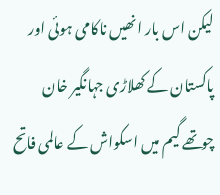لیکن اس بار انھیں ناکامی ہوئی اور پاکستان کے کھلاڑی جہانگیر خان چوتھے گیم میں اسکواش کے عالمی فاتح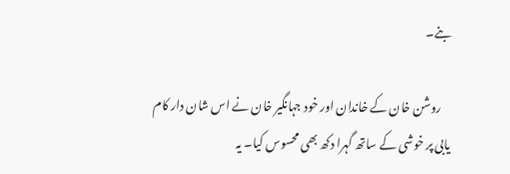بنے۔

    روشن خان کے خاندان اور خود جہانگیر خان نے اس شان دار کام یابی پر خوشی کے ساتھ گہرا دکھ بھی محسوس کیا۔ یہ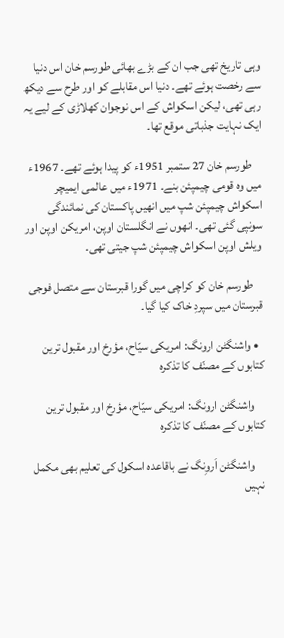وہی تاریخ تھی جب ان کے بڑے بھائی طورسم خان اس دنیا سے رخصت ہوئے تھے۔ دنیا اس مقابلے کو اور طرح سے دیکھ رہی تھی، لیکن اسکواش کے اس نوجوان کھلاڑی کے لیے یہ ایک نہایت جذباتی موقع تھا۔

    طورسم خان 27 ستمبر 1951ء کو پیدا ہوئے تھے۔ 1967ء میں وہ قومی چیمپئن بنے۔ 1971ء میں عالمی ایمیچر اسکواش چیمپئن شپ میں انھیں پاکستان کی نمائندگی سونپی گئی تھی۔ انھوں نے انگلستان اوپن، امریکن اوپن اور ویلش اوپن اسکواش چیمپئن شپ جیتی تھی۔

    طورسم خان کو کراچی میں گورا قبرستان سے متصل فوجی قبرستان میں سپردِ خاک کیا گیا۔

  • واشنگٹن ارونگ: امریکی سیّاح، مؤرخ اور مقبول ترین کتابوں کے مصنّف کا تذکرہ

    واشنگٹن ارونگ: امریکی سیّاح، مؤرخ اور مقبول ترین کتابوں کے مصنّف کا تذکرہ

    واشنگٹن اَروِنگ نے باقاعدہ اسکول کی تعلیم بھی مکمل نہیں‌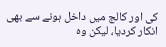کی اور کالج میں داخل ہونے سے بھی انکار کردیا، لیکن وہ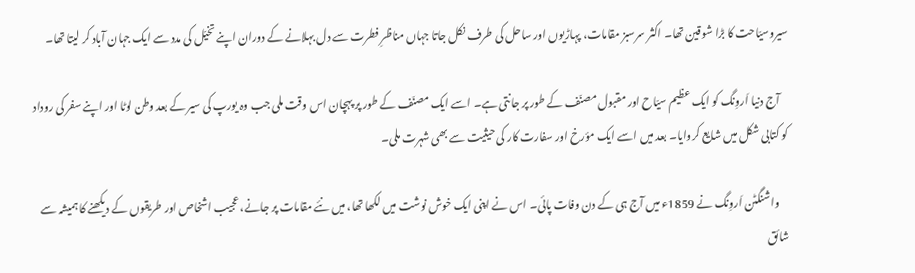سیروسیّاحت کا بڑا شوقین تھا۔ اکثر سرسبز مقامات، پہاڑیوں اور ساحل کی طرف نکل جاتا جہاں مناظرِ فطرت سے دل بہلانے کے دوران اپنے تخیّل کی مدد سے ایک جہان آباد کر لیتا تھا۔

    آج دنیا اَروِنگ کو ایک عظیم سیّاح اور مقبول مصنّف کے طور پر جانتی ہے۔ اسے ایک مصنّف کے طور پر پہچان اس وقت ملی جب وہ یورپ کی سیر کے بعد وطن لوٹا اور اپنے سفر کی روداد کو کتابی شکل میں شایع کروایا۔ بعد میں اسے ایک مؤرخ اور سفارت کار کی حیثیت سے بھی شہرت ملی۔

    واشنگٹن اَروِنگ نے 1859ء میں آج ہی کے دن وفات پائی۔ اس نے اپنی ایک خوش نوشت میں لکھا تھا، میں نئے مقامات پر جانے، عجیب اشخاص اور طریقوں کے دیکھنے کا ہمیشہ سے شائق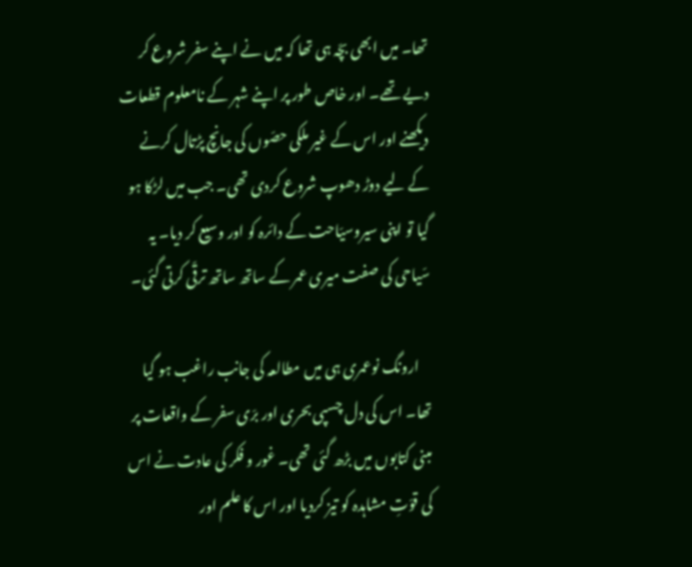تھا۔ میں ابھی بچّہ ہی تھا کہ میں نے اپنے سفر شروع کر دیے تھے۔ اور خاص طور پر اپنے شہر کے نامعلوم قطعات دیکھنے اور اس کے غیر ملکی حصّوں کی جانچ پڑتال کرنے کے لیے دوڑ دھوپ شروع کردی تھی۔ جب میں‌ لڑکا ہو گیا تو اپنی سیروسیّاحت کے دائرہ کو اور وسیع کر دیا۔ یہ سّیاحی کی صفت میری عمر کے ساتھ ساتھ ترقّی کرتی گئی۔

    ارونگ نوعمری ہی میں مطالعہ کی جانب راغب ہو گیا تھا۔ اس کی دل چسپی بحری اور برّی سفر کے واقعات پر مبنی کتابوں میں بڑھ گئی تھی۔ غور و فکر کی عادت نے اس کی قوّتِ مشاہدہ کو تیز کردیا اور اس کا علم اور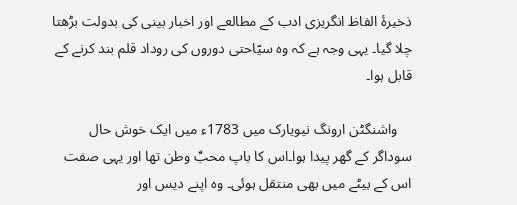ذخیرۂ الفاظ انگریزی ادب کے مطالعے اور اخبار بینی کی بدولت بڑھتا چلا گیا۔ یہی وجہ ہے کہ وہ سیّاحتی دوروں کی روداد قلم بند کرنے کے قابل ہوا۔

    واشنگٹن ارونگ نیویارک میں 1783ء میں‌ ایک خوش حال سوداگر کے گھر پیدا ہوا۔اس کا باپ محبِّ وطن تھا اور یہی صفت اس کے بیٹے میں بھی منتقل ہوئی۔ وہ اپنے دیس اور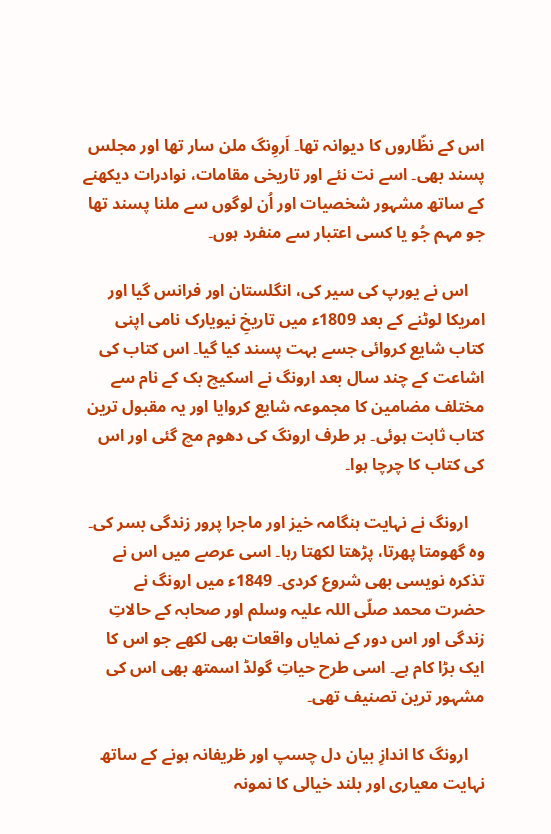اس کے نظّاروں کا دیوانہ تھا۔ اَروِنگ ملن سار تھا اور مجلس پسند بھی۔ اسے نت نئے اور تاریخی مقامات، نوادرات دیکھنے کے ساتھ مشہور شخصیات اور اُن لوگوں سے ملنا پسند تھا جو مہم جُو یا کسی اعتبار سے منفرد ہوں۔

    اس نے یورپ کی سیر کی، انگلستان اور فرانس گیا اور امریکا لوٹنے کے بعد 1809ء میں تاریخِ نیویارک نامی اپنی کتاب شایع کروائی جسے بہت پسند کیا گیا۔ اس کتاب کی اشاعت کے چند سال بعد ارونگ نے اسکیچ بک کے نام سے مختلف مضامین کا مجموعہ شایع کروایا اور یہ مقبول ترین کتاب ثابت ہوئی۔ ہر طرف ارونگ کی دھوم مچ گئی اور اس کی کتاب کا چرچا ہوا۔

    ارونگ نے نہایت ہنگامہ خیز اور ماجرا پرور زندگی بسر کی۔ وہ گھومتا پھرتا، پڑھتا لکھتا رہا۔ اسی عرصے میں اس نے تذکرہ نویسی بھی شروع کردی۔ 1849ء میں ارونگ نے حضرت محمد صلّی اللہ علیہ وسلم اور صحابہ کے حالاتِ زندگی اور اس دور کے نمایاں واقعات بھی لکھے جو اس کا ایک بڑا کام ہے۔ اسی طرح حیاتِ گولڈ اسمتھ بھی اس کی مشہور ترین تصنیف تھی۔

    ارونگ کا اندازِ بیان دل چسپ اور ظریفانہ ہونے کے ساتھ نہایت معیاری اور بلند خیالی کا نمونہ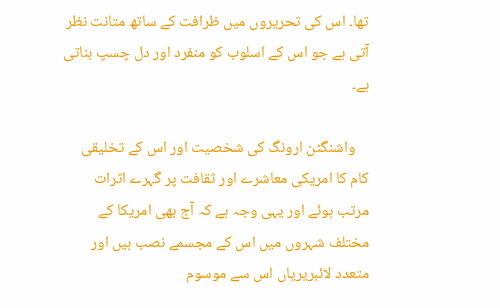تھا۔ اس کی تحریروں میں ظرافت کے ساتھ متانت نظر آتی ہے جو اس کے اسلوب کو منفرد اور دل چسپ بناتی ہے۔

    واشنگٹن ارونگ کی شخصیت اور اس کے تخلیقی کام کا امریکی معاشرے اور ثقافت پر گہرے اثرات مرتب ہوئے اور یہی وجہ ہے کہ آج بھی امریکا کے مختلف شہروں میں اس کے مجسمے نصب ہیں اور متعدد لائبریریاں اس سے موسوم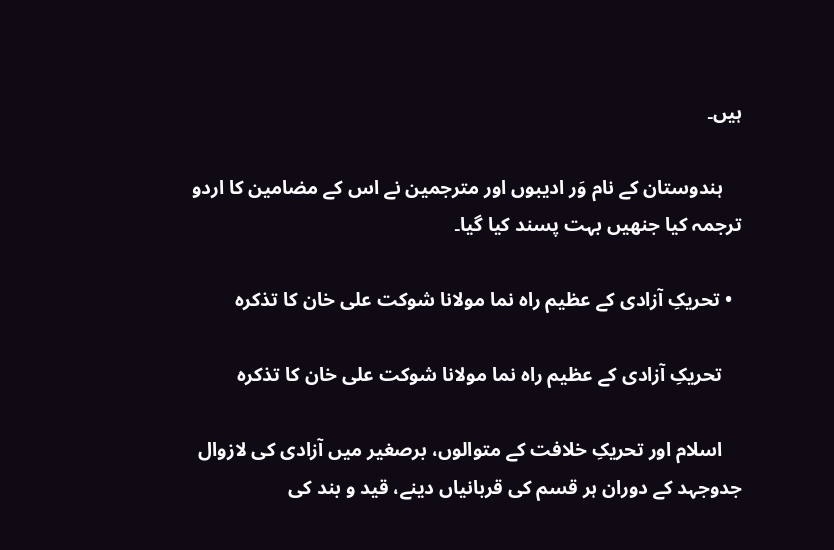ہیں۔

    ہندوستان کے نام وَر ادیبوں اور مترجمین نے اس کے مضامین کا اردو ترجمہ کیا جنھیں بہت پسند کیا گیا۔

  • تحریکِ آزادی کے عظیم راہ نما مولانا شوکت علی خان کا تذکرہ

    تحریکِ آزادی کے عظیم راہ نما مولانا شوکت علی خان کا تذکرہ

    اسلام اور تحریکِ خلافت کے متوالوں، برصغیر میں آزادی کی لازوال جدوجہد کے دوران ہر قسم کی قربانیاں دینے، قید و بند کی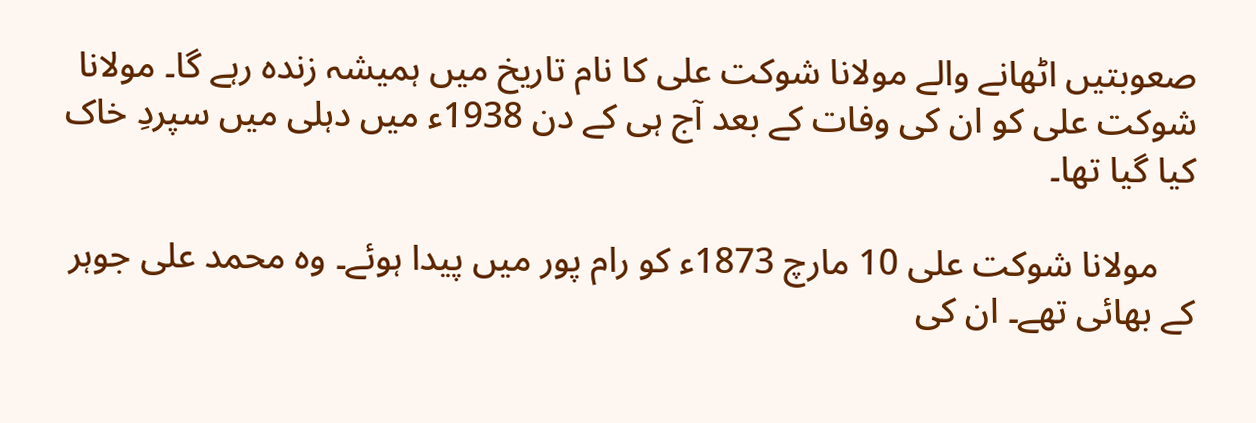صعوبتیں اٹھانے والے مولانا شوکت علی کا نام تاریخ میں ہمیشہ زندہ رہے گا۔ مولانا شوکت علی کو ان کی وفات کے بعد آج ہی کے دن 1938ء میں دہلی میں سپردِ‌ خاک کیا گیا تھا۔

    مولانا شوکت علی 10 مارچ 1873ء کو رام پور میں پیدا ہوئے۔ وہ محمد علی جوہر کے بھائی تھے۔ ان کی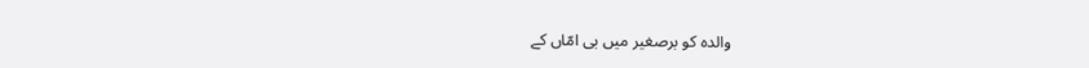والدہ کو برصغیر میں بی امّاں کے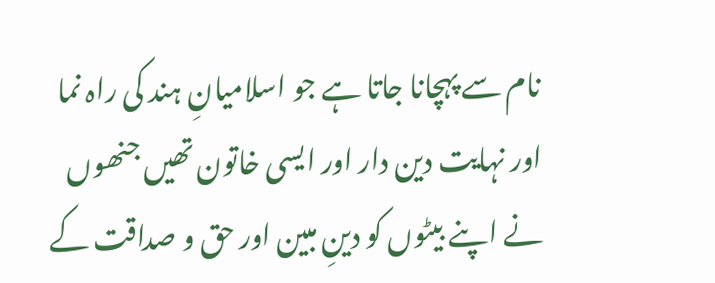نام سے پہچانا جاتا ہے جو اسلامیانِ ہند کی راہ نما اور نہایت دین دار اور ایسی خاتون تھیں جنھوں نے اپنے بیٹوں کو دینِ مبین اور حق و صداقت کے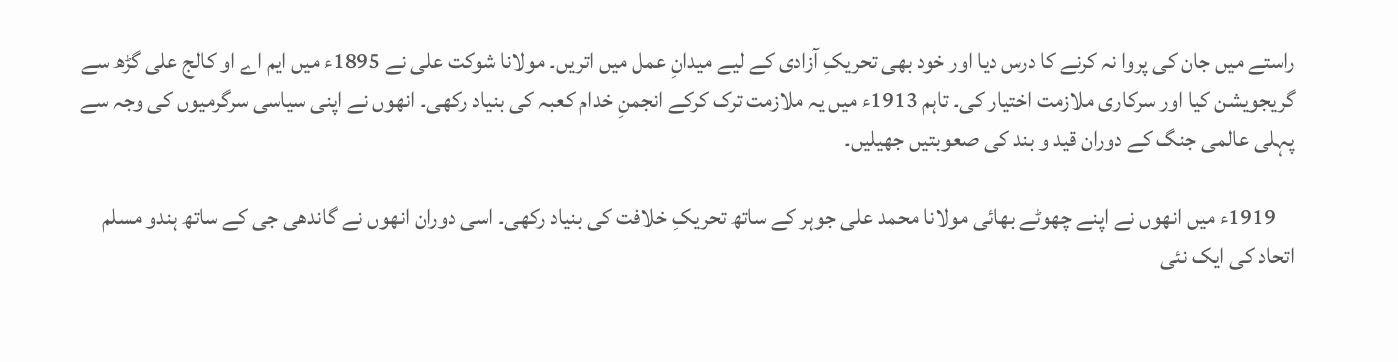راستے میں جان کی پروا نہ کرنے کا درس دیا اور خود بھی تحریکِ آزادی کے لیے میدانِ عمل میں اتریں۔ مولانا شوکت علی نے 1895ء میں ایم اے او کالج علی گڑھ سے گریجویشن کیا اور سرکاری ملازمت اختیار کی۔ تاہم 1913ء میں یہ ملازمت ترک کرکے انجمنِ خدام کعبہ کی بنیاد رکھی۔ انھوں نے اپنی سیاسی سرگرمیوں کی وجہ سے پہلی عالمی جنگ کے دوران قید و بند کی صعوبتیں جھیلیں۔

    1919ء میں انھوں نے اپنے چھوٹے بھائی مولانا محمد علی جوہر کے ساتھ تحریکِ خلافت کی بنیاد رکھی۔ اسی دوران انھوں نے گاندھی جی کے ساتھ ہندو مسلم اتحاد کی ایک نئی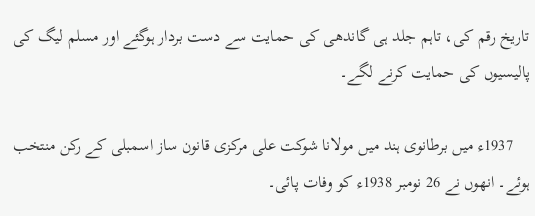تاریخ رقم کی، تاہم جلد ہی گاندھی کی حمایت سے دست بردار ہوگئے اور مسلم لیگ کی پالیسیوں کی حمایت کرنے لگے۔

    1937ء میں برطانوی ہند میں مولانا شوکت علی مرکزی قانون ساز اسمبلی کے رکن منتخب ہوئے۔ انھوں نے 26 نومبر 1938ء کو وفات پائی۔